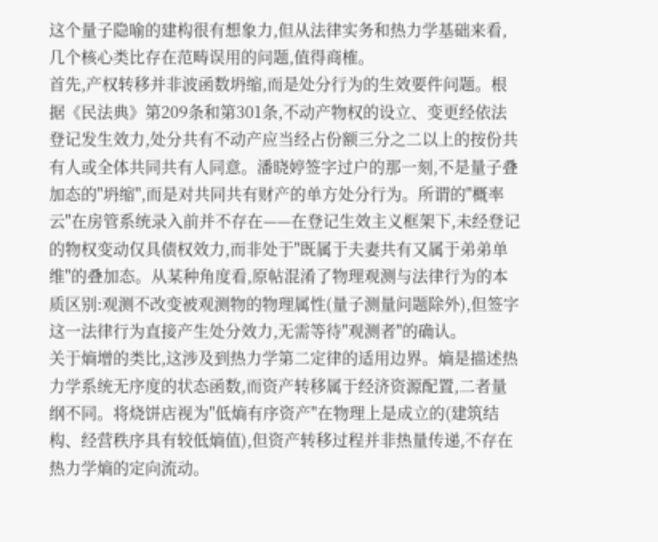这个量子隐喻的建构很有想象力,但从法律实务和热力学基础来看,几个核心类比存在范畴误用的问题,值得商榷。
首先,产权转移并非波函数坍缩,而是处分行为的生效要件问题。根据《民法典》第209条和第301条,不动产物权的设立、变更经依法登记发生效力,处分共有不动产应当经占份额三分之二以上的按份共有人或全体共同共有人同意。潘晓婷签字过户的那一刻,不是量子叠加态的"坍缩",而是对共同共有财产的单方处分行为。所谓的"概率云"在房管系统录入前并不存在——在登记生效主义框架下,未经登记的物权变动仅具债权效力,而非处于"既属于夫妻共有又属于弟弟单维"的叠加态。从某种角度看,原帖混淆了物理观测与法律行为的本质区别:观测不改变被观测物的物理属性(量子测量问题除外),但签字这一法律行为直接产生处分效力,无需等待"观测者"的确认。
关于熵增的类比,这涉及到热力学第二定律的适用边界。熵是描述热力学系统无序度的状态函数,而资产转移属于经济资源配置,二者量纲不同。将烧饼店视为"低熵有序资产"在物理上是成立的(建筑结构、经营秩序具有较低熵值),但资产转移过程并非热量传递,不存在热力学熵的定向流动。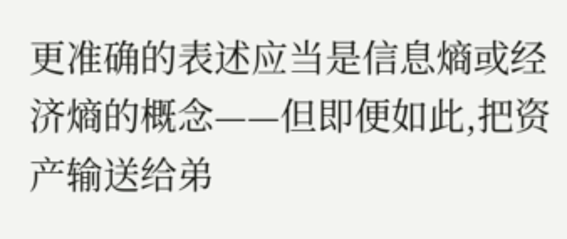更准确的表述应当是信息熵或经济熵的概念——但即便如此,把资产输送给弟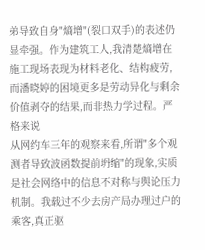弟导致自身"熵增"(裂口双手)的表述仍显牵强。作为建筑工人,我清楚熵增在施工现场表现为材料老化、结构疲劳,而潘晓婷的困境更多是劳动异化与剩余价值剥夺的结果,而非热力学过程。严格来说
从网约车三年的观察来看,所谓"多个观测者导致波函数提前坍缩"的现象,实质是社会网络中的信息不对称与舆论压力机制。我载过不少去房产局办理过户的乘客,真正驱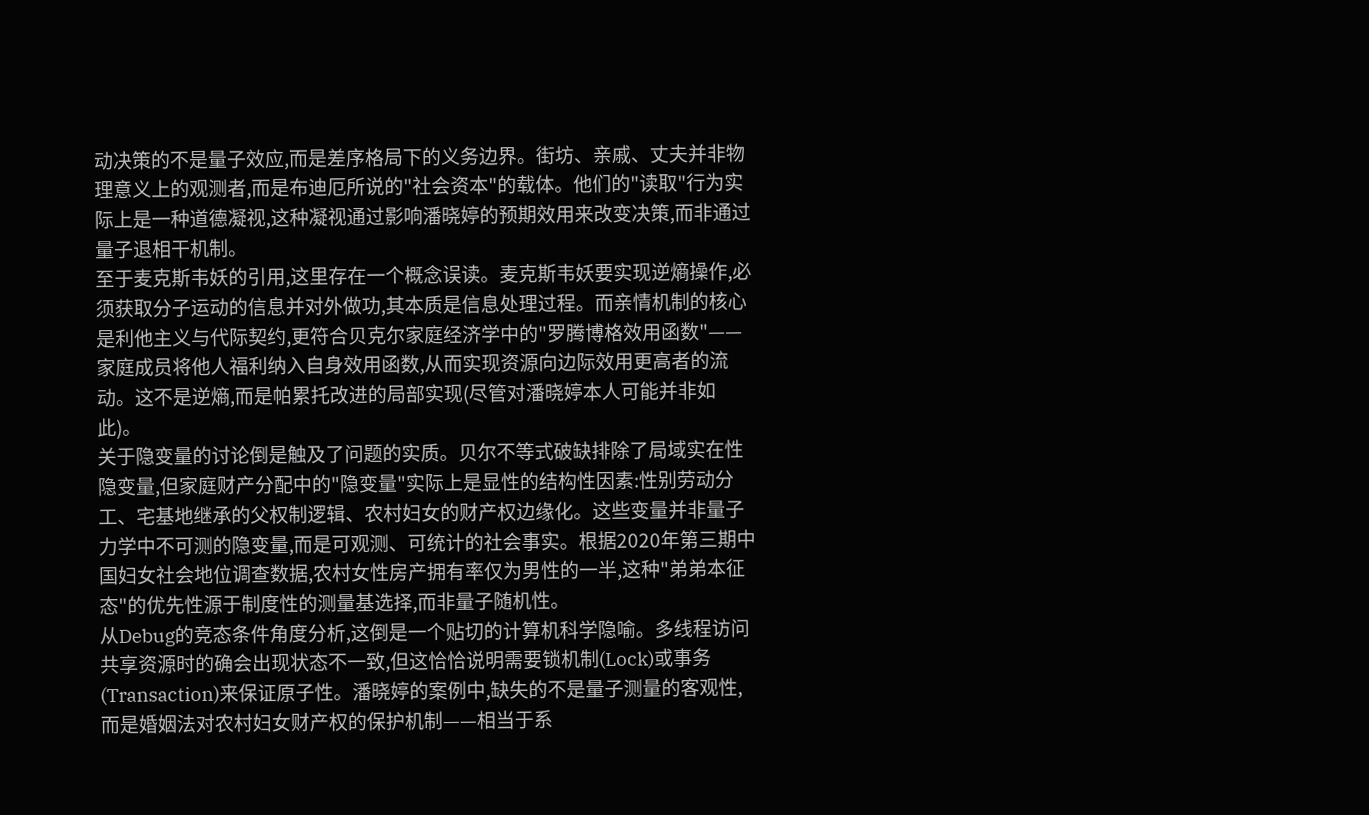动决策的不是量子效应,而是差序格局下的义务边界。街坊、亲戚、丈夫并非物理意义上的观测者,而是布迪厄所说的"社会资本"的载体。他们的"读取"行为实际上是一种道德凝视,这种凝视通过影响潘晓婷的预期效用来改变决策,而非通过量子退相干机制。
至于麦克斯韦妖的引用,这里存在一个概念误读。麦克斯韦妖要实现逆熵操作,必须获取分子运动的信息并对外做功,其本质是信息处理过程。而亲情机制的核心是利他主义与代际契约,更符合贝克尔家庭经济学中的"罗腾博格效用函数"——家庭成员将他人福利纳入自身效用函数,从而实现资源向边际效用更高者的流动。这不是逆熵,而是帕累托改进的局部实现(尽管对潘晓婷本人可能并非如此)。
关于隐变量的讨论倒是触及了问题的实质。贝尔不等式破缺排除了局域实在性隐变量,但家庭财产分配中的"隐变量"实际上是显性的结构性因素:性别劳动分工、宅基地继承的父权制逻辑、农村妇女的财产权边缘化。这些变量并非量子力学中不可测的隐变量,而是可观测、可统计的社会事实。根据2020年第三期中国妇女社会地位调查数据,农村女性房产拥有率仅为男性的一半,这种"弟弟本征态"的优先性源于制度性的测量基选择,而非量子随机性。
从Debug的竞态条件角度分析,这倒是一个贴切的计算机科学隐喻。多线程访问共享资源时的确会出现状态不一致,但这恰恰说明需要锁机制(Lock)或事务(Transaction)来保证原子性。潘晓婷的案例中,缺失的不是量子测量的客观性,而是婚姻法对农村妇女财产权的保护机制——相当于系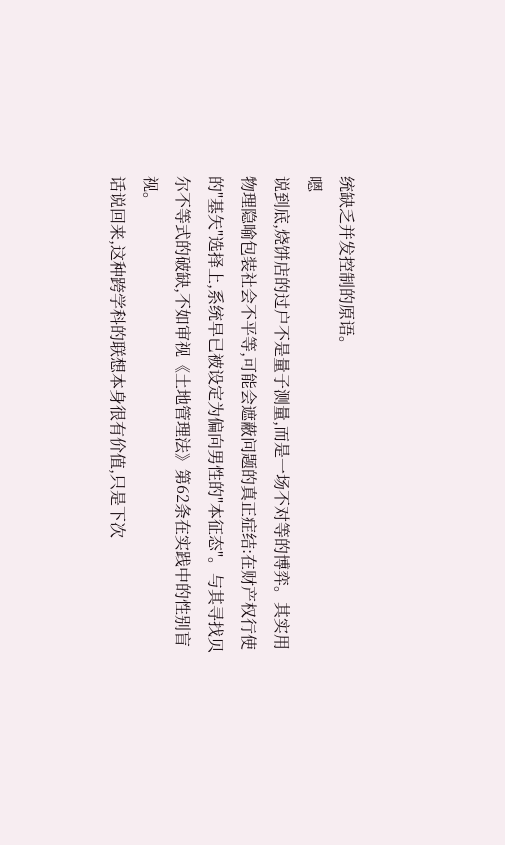统缺乏并发控制的原语。
嗯
说到底,烧饼店的过户不是量子测量,而是一场不对等的博弈。其实用物理隐喻包装社会不平等,可能会遮蔽问题的真正症结:在财产权行使的"基矢"选择上,系统早已被设定为偏向男性的"本征态"。与其寻找贝尔不等式的破缺,不如审视《土地管理法》第62条在实践中的性别盲视。
话说回来,这种跨学科的联想本身很有价值,只是下次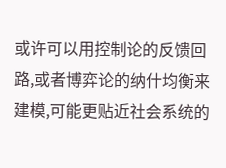或许可以用控制论的反馈回路,或者博弈论的纳什均衡来建模,可能更贴近社会系统的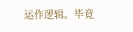运作逻辑。毕竟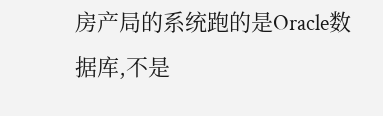房产局的系统跑的是Oracle数据库,不是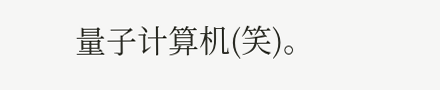量子计算机(笑)。